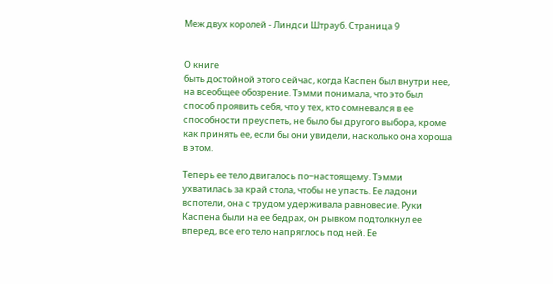Меж двух королей - Линдси Штрауб. Страница 9


О книге
быть достойной этого сейчас, когда Каспен был внутри нее, на всеобщее обозрение. Тэмми понимала, что это был способ проявить себя, что у тех, кто сомневался в ее способности преуспеть, не было бы другого выбора, кроме как принять ее, если бы они увидели, насколько она хороша в этом.

Теперь ее тело двигалось по−настоящему. Тэмми ухватилась за край стола, чтобы не упасть. Ее ладони вспотели, она с трудом удерживала равновесие. Руки Каспена были на ее бедрах, он рывком подтолкнул ее вперед, все его тело напряглось под ней. Ее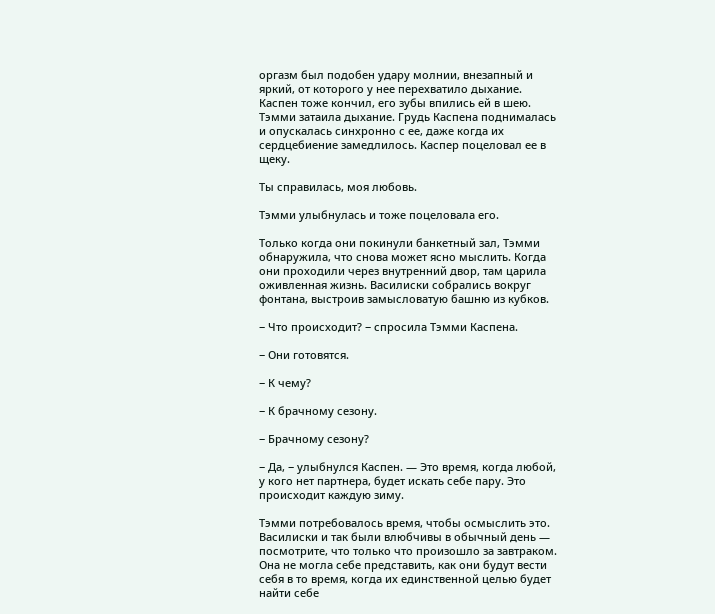оргазм был подобен удару молнии, внезапный и яркий, от которого у нее перехватило дыхание. Каспен тоже кончил, его зубы впились ей в шею. Тэмми затаила дыхание. Грудь Каспена поднималась и опускалась синхронно с ее, даже когда их сердцебиение замедлилось. Каспер поцеловал ее в щеку.

Ты справилась, моя любовь.

Тэмми улыбнулась и тоже поцеловала его.

Только когда они покинули банкетный зал, Тэмми обнаружила, что снова может ясно мыслить. Когда они проходили через внутренний двор, там царила оживленная жизнь. Василиски собрались вокруг фонтана, выстроив замысловатую башню из кубков.

− Что происходит? − спросила Тэмми Каспена.

− Они готовятся.

− К чему?

− К брачному сезону.

− Брачному сезону?

− Да, − улыбнулся Каспен. — Это время, когда любой, у кого нет партнера, будет искать себе пару. Это происходит каждую зиму.

Тэмми потребовалось время, чтобы осмыслить это. Василиски и так были влюбчивы в обычный день — посмотрите, что только что произошло за завтраком. Она не могла себе представить, как они будут вести себя в то время, когда их единственной целью будет найти себе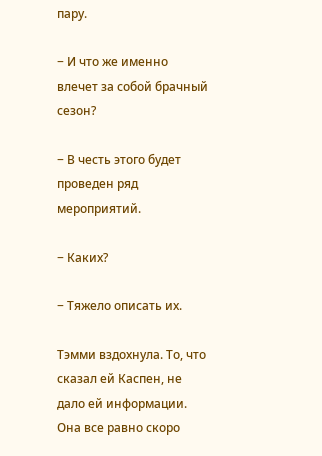пару.

− И что же именно влечет за собой брачный сезон?

− В честь этого будет проведен ряд мероприятий.

− Каких?

− Тяжело описать их.

Тэмми вздохнула. То, что сказал ей Каспен, не дало ей информации. Она все равно скоро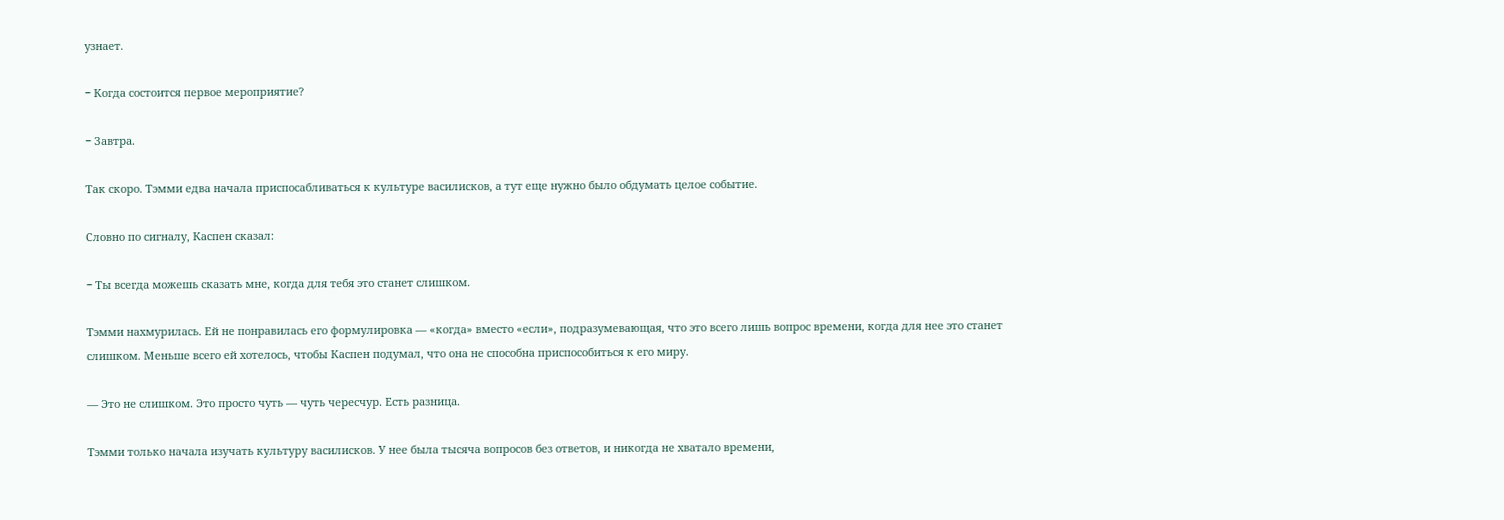узнает.

− Когда состоится первое мероприятие?

− Завтра.

Так скоро. Тэмми едва начала приспосабливаться к культуре василисков, а тут еще нужно было обдумать целое событие.

Словно по сигналу, Каспен сказал:

− Ты всегда можешь сказать мне, когда для тебя это станет слишком.

Тэмми нахмурилась. Ей не понравилась его формулировка — «когда» вместо «если», подразумевающая, что это всего лишь вопрос времени, когда для нее это станет слишком. Меньше всего ей хотелось, чтобы Каспен подумал, что она не способна приспособиться к его миру.

— Это не слишком. Это просто чуть — чуть чересчур. Есть разница.

Тэмми только начала изучать культуру василисков. У нее была тысяча вопросов без ответов, и никогда не хватало времени,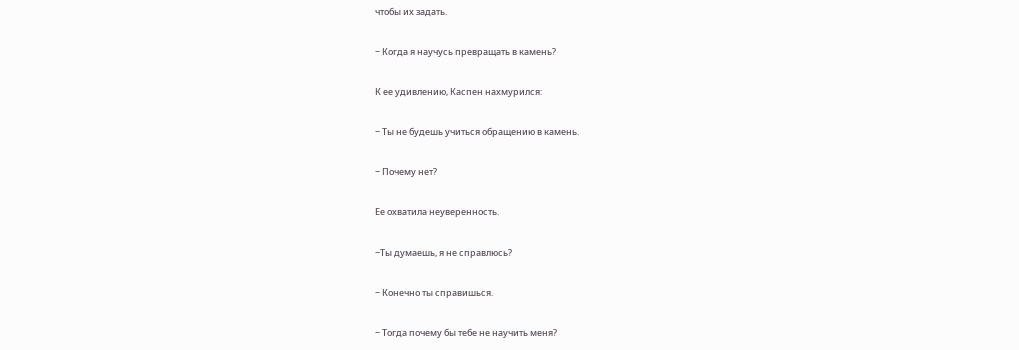чтобы их задать.

− Когда я научусь превращать в камень?

К ее удивлению, Каспен нахмурился:

− Ты не будешь учиться обращению в камень.

− Почему нет?

Ее охватила неуверенность.

−Ты думаешь, я не справлюсь?

− Конечно ты справишься.

− Тогда почему бы тебе не научить меня?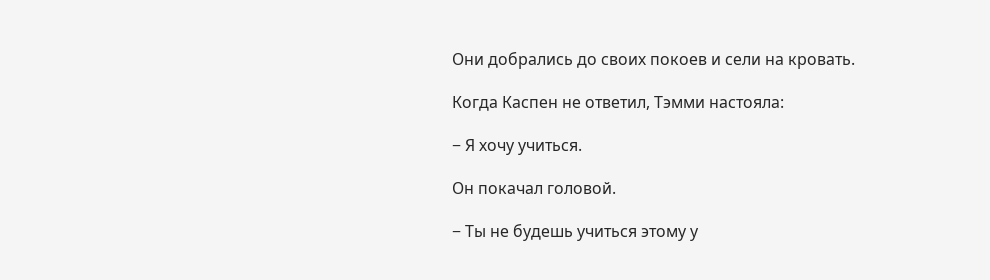Они добрались до своих покоев и сели на кровать.

Когда Каспен не ответил, Тэмми настояла:

− Я хочу учиться.

Он покачал головой.

− Ты не будешь учиться этому у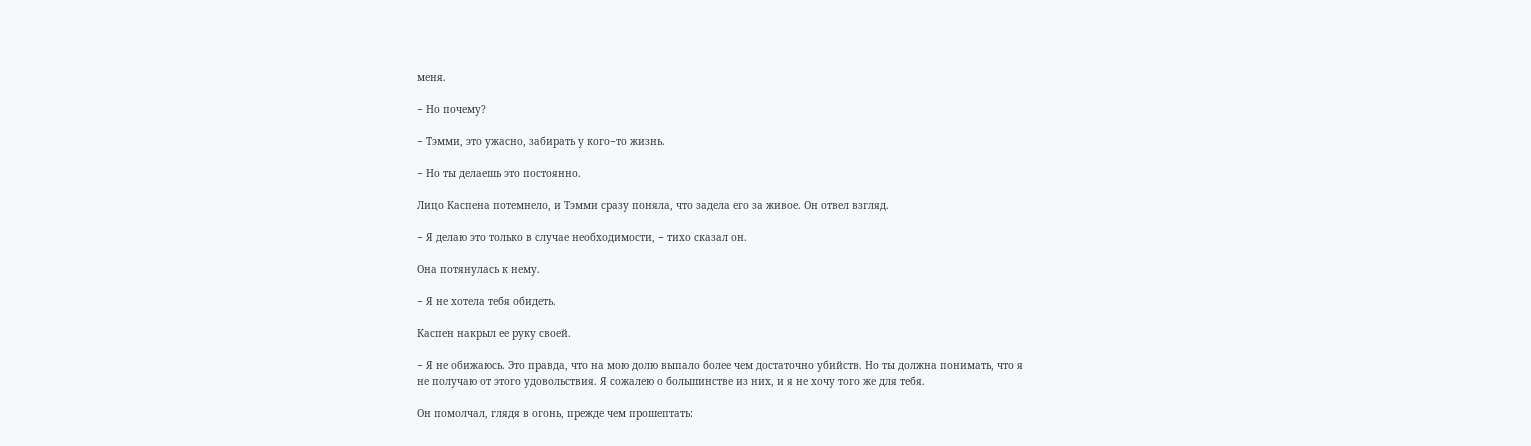меня.

− Но почему?

− Тэмми, это ужасно, забирать у кого−то жизнь.

− Но ты делаешь это постоянно.

Лицо Каспена потемнело, и Тэмми сразу поняла, что задела его за живое. Он отвел взгляд.

− Я делаю это только в случае необходимости, − тихо сказал он.

Она потянулась к нему.

− Я не хотела тебя обидеть.

Каспен накрыл ее руку своей.

− Я не обижаюсь. Это правда, что на мою долю выпало более чем достаточно убийств. Но ты должна понимать, что я не получаю от этого удовольствия. Я сожалею о большинстве из них, и я не хочу того же для тебя.

Он помолчал, глядя в огонь, прежде чем прошептать: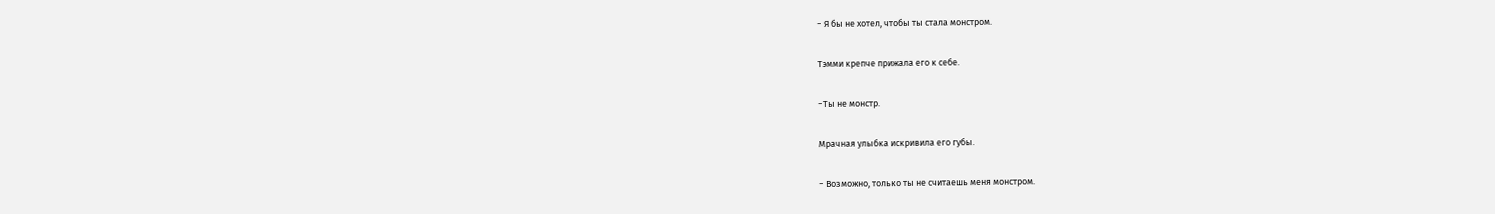− Я бы не хотел, чтобы ты стала монстром.

Тэмми крепче прижала его к себе.

−Ты не монстр.

Мрачная улыбка искривила его губы.

− Возможно, только ты не считаешь меня монстром.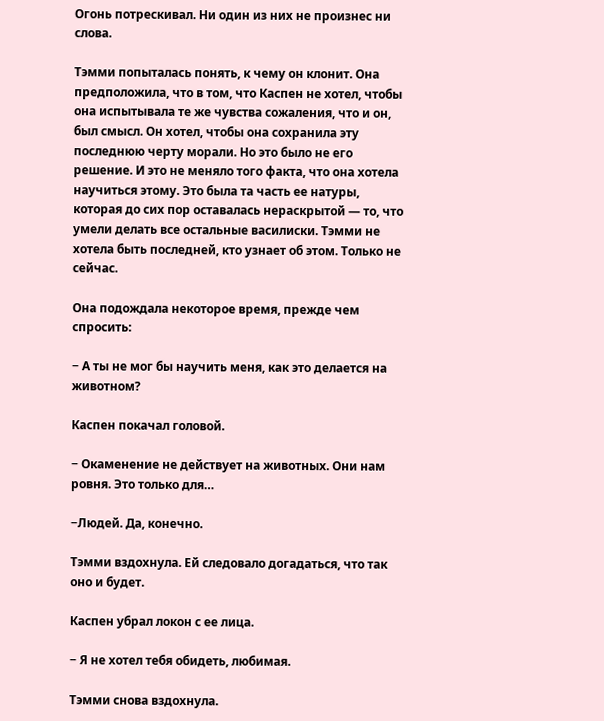Огонь потрескивал. Ни один из них не произнес ни слова.

Тэмми попыталась понять, к чему он клонит. Она предположила, что в том, что Каспен не хотел, чтобы она испытывала те же чувства сожаления, что и он, был смысл. Он хотел, чтобы она сохранила эту последнюю черту морали. Но это было не его решение. И это не меняло того факта, что она хотела научиться этому. Это была та часть ее натуры, которая до сих пор оставалась нераскрытой — то, что умели делать все остальные василиски. Тэмми не хотела быть последней, кто узнает об этом. Только не сейчас.

Она подождала некоторое время, прежде чем спросить:

− А ты не мог бы научить меня, как это делается на животном?

Каспен покачал головой.

− Окаменение не действует на животных. Они нам ровня. Это только для…

−Людей. Да, конечно.

Тэмми вздохнула. Ей следовало догадаться, что так оно и будет.

Каспен убрал локон с ее лица.

− Я не хотел тебя обидеть, любимая.

Тэмми снова вздохнула.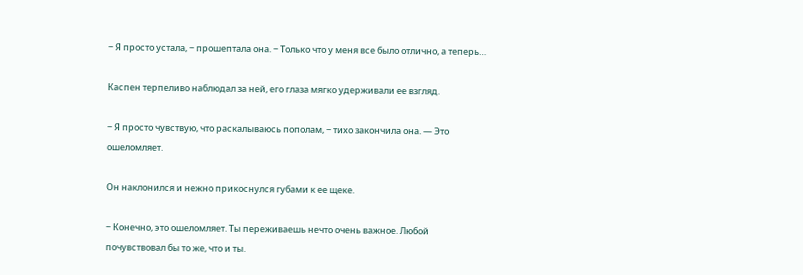− Я просто устала, − прошептала она. − Только что у меня все было отлично, а теперь…

Каспен терпеливо наблюдал за ней, его глаза мягко удерживали ее взгляд.

− Я просто чувствую, что раскалываюсь пополам, − тихо закончила она. — Это ошеломляет.

Он наклонился и нежно прикоснулся губами к ее щеке.

− Конечно, это ошеломляет. Ты переживаешь нечто очень важное. Любой почувствовал бы то же, что и ты.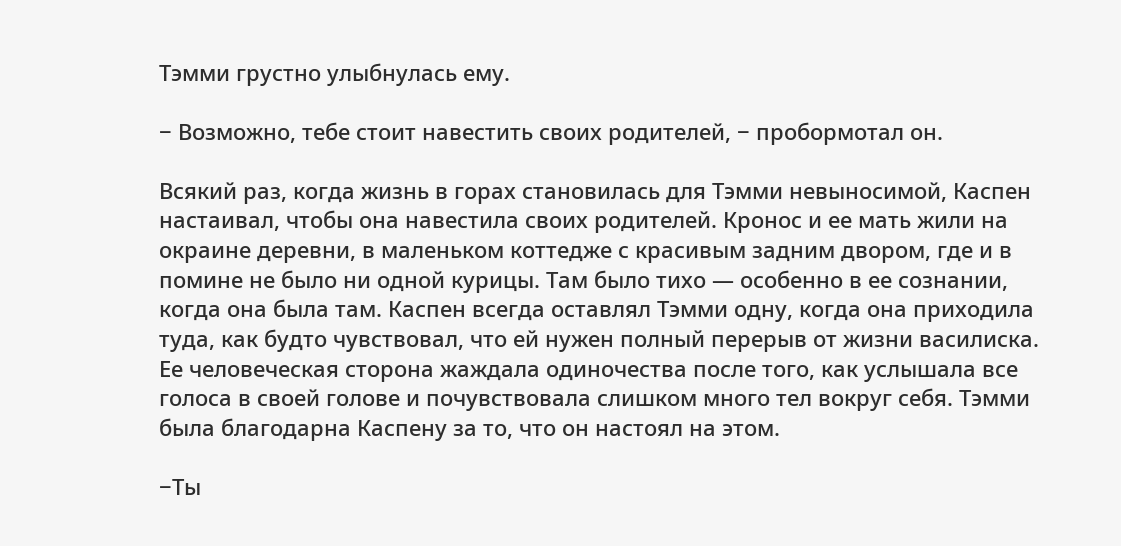Тэмми грустно улыбнулась ему.

− Возможно, тебе стоит навестить своих родителей, − пробормотал он.

Всякий раз, когда жизнь в горах становилась для Тэмми невыносимой, Каспен настаивал, чтобы она навестила своих родителей. Кронос и ее мать жили на окраине деревни, в маленьком коттедже с красивым задним двором, где и в помине не было ни одной курицы. Там было тихо — особенно в ее сознании, когда она была там. Каспен всегда оставлял Тэмми одну, когда она приходила туда, как будто чувствовал, что ей нужен полный перерыв от жизни василиска. Ее человеческая сторона жаждала одиночества после того, как услышала все голоса в своей голове и почувствовала слишком много тел вокруг себя. Тэмми была благодарна Каспену за то, что он настоял на этом.

−Ты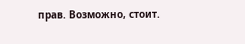прав. Возможно, стоит.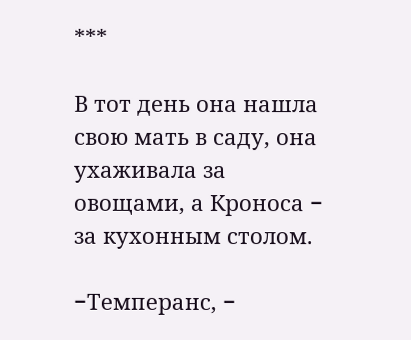***

В тот день она нашла свою мать в саду, она ухаживала за овощами, а Кроноса − за кухонным столом.

−Темперанс, −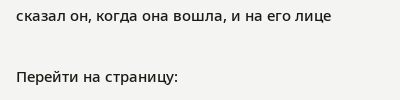сказал он, когда она вошла, и на его лице

Перейти на страницу: